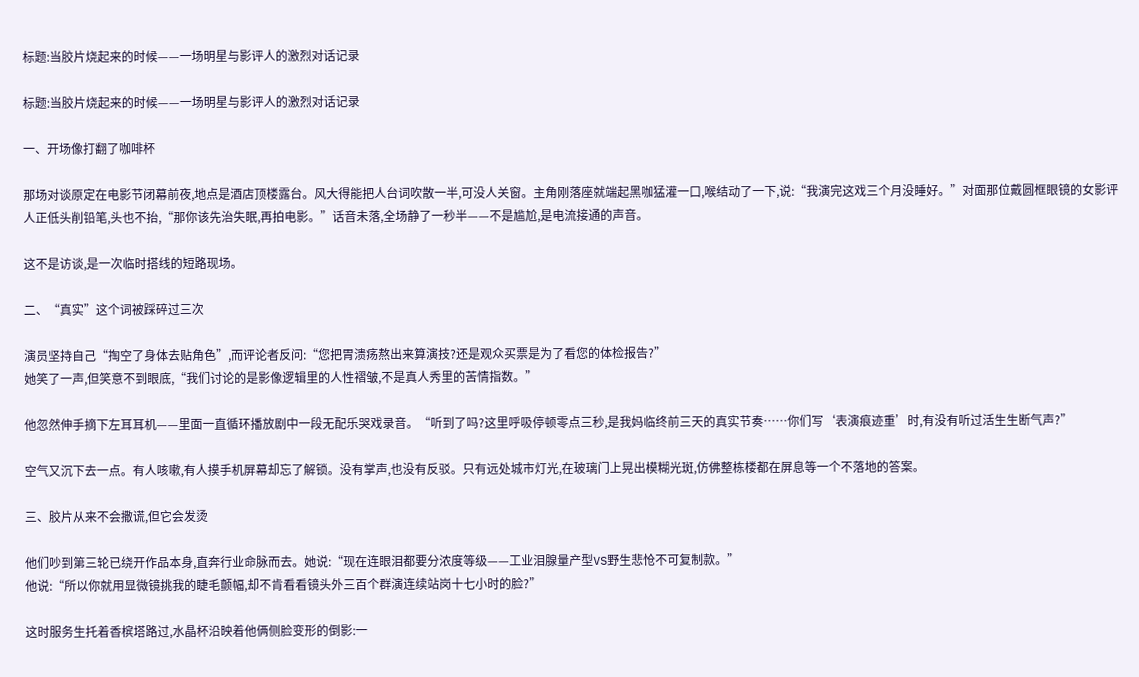标题:当胶片烧起来的时候——一场明星与影评人的激烈对话记录

标题:当胶片烧起来的时候——一场明星与影评人的激烈对话记录

一、开场像打翻了咖啡杯

那场对谈原定在电影节闭幕前夜,地点是酒店顶楼露台。风大得能把人台词吹散一半,可没人关窗。主角刚落座就端起黑咖猛灌一口,喉结动了一下,说:“我演完这戏三个月没睡好。”对面那位戴圆框眼镜的女影评人正低头削铅笔,头也不抬,“那你该先治失眠,再拍电影。”话音未落,全场静了一秒半——不是尴尬,是电流接通的声音。

这不是访谈,是一次临时搭线的短路现场。

二、“真实”这个词被踩碎过三次

演员坚持自己“掏空了身体去贴角色”,而评论者反问:“您把胃溃疡熬出来算演技?还是观众买票是为了看您的体检报告?”
她笑了一声,但笑意不到眼底,“我们讨论的是影像逻辑里的人性褶皱,不是真人秀里的苦情指数。”

他忽然伸手摘下左耳耳机——里面一直循环播放剧中一段无配乐哭戏录音。“听到了吗?这里呼吸停顿零点三秒,是我妈临终前三天的真实节奏……你们写‘表演痕迹重’时,有没有听过活生生断气声?”

空气又沉下去一点。有人咳嗽,有人摸手机屏幕却忘了解锁。没有掌声,也没有反驳。只有远处城市灯光,在玻璃门上晃出模糊光斑,仿佛整栋楼都在屏息等一个不落地的答案。

三、胶片从来不会撒谎,但它会发烫

他们吵到第三轮已绕开作品本身,直奔行业命脉而去。她说:“现在连眼泪都要分浓度等级——工业泪腺量产型VS野生悲怆不可复制款。”
他说:“所以你就用显微镜挑我的睫毛颤幅,却不肯看看镜头外三百个群演连续站岗十七小时的脸?”

这时服务生托着香槟塔路过,水晶杯沿映着他俩侧脸变形的倒影:一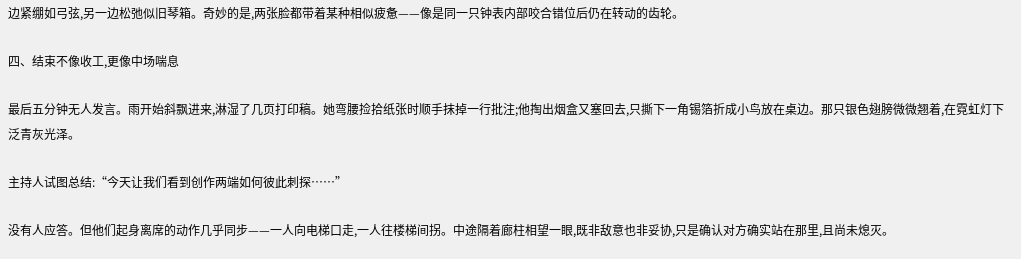边紧绷如弓弦,另一边松弛似旧琴箱。奇妙的是,两张脸都带着某种相似疲惫——像是同一只钟表内部咬合错位后仍在转动的齿轮。

四、结束不像收工,更像中场喘息

最后五分钟无人发言。雨开始斜飘进来,淋湿了几页打印稿。她弯腰捡拾纸张时顺手抹掉一行批注;他掏出烟盒又塞回去,只撕下一角锡箔折成小鸟放在桌边。那只银色翅膀微微翘着,在霓虹灯下泛青灰光泽。

主持人试图总结:“今天让我们看到创作两端如何彼此刺探……”

没有人应答。但他们起身离席的动作几乎同步——一人向电梯口走,一人往楼梯间拐。中途隔着廊柱相望一眼,既非敌意也非妥协,只是确认对方确实站在那里,且尚未熄灭。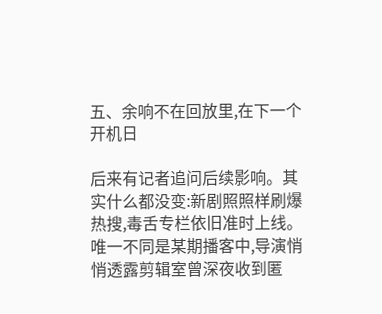五、余响不在回放里,在下一个开机日

后来有记者追问后续影响。其实什么都没变:新剧照照样刷爆热搜,毒舌专栏依旧准时上线。唯一不同是某期播客中,导演悄悄透露剪辑室曾深夜收到匿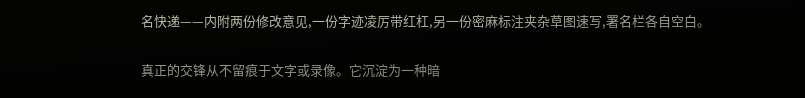名快递——内附两份修改意见,一份字迹凌厉带红杠,另一份密麻标注夹杂草图速写,署名栏各自空白。

真正的交锋从不留痕于文字或录像。它沉淀为一种暗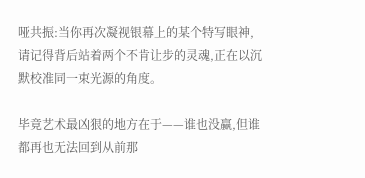哑共振:当你再次凝视银幕上的某个特写眼神,请记得背后站着两个不肯让步的灵魂,正在以沉默校准同一束光源的角度。

毕竟艺术最凶狠的地方在于——谁也没赢,但谁都再也无法回到从前那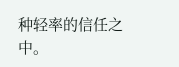种轻率的信任之中。